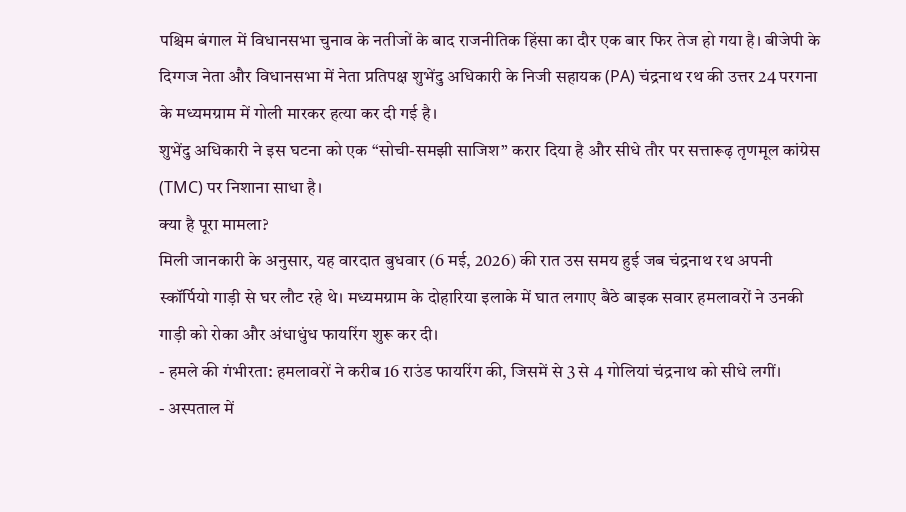पश्चिम बंगाल में विधानसभा चुनाव के नतीजों के बाद राजनीतिक हिंसा का दौर एक बार फिर तेज हो गया है। बीजेपी के दिग्गज नेता और विधानसभा में नेता प्रतिपक्ष शुभेंदु अधिकारी के निजी सहायक (PA) चंद्रनाथ रथ की उत्तर 24 परगना के मध्यमग्राम में गोली मारकर हत्या कर दी गई है।
शुभेंदु अधिकारी ने इस घटना को एक “सोची-समझी साजिश” करार दिया है और सीधे तौर पर सत्तारूढ़ तृणमूल कांग्रेस (TMC) पर निशाना साधा है।
क्या है पूरा मामला?
मिली जानकारी के अनुसार, यह वारदात बुधवार (6 मई, 2026) की रात उस समय हुई जब चंद्रनाथ रथ अपनी स्कॉर्पियो गाड़ी से घर लौट रहे थे। मध्यमग्राम के दोहारिया इलाके में घात लगाए बैठे बाइक सवार हमलावरों ने उनकी गाड़ी को रोका और अंधाधुंध फायरिंग शुरू कर दी।
- हमले की गंभीरता: हमलावरों ने करीब 16 राउंड फायरिंग की, जिसमें से 3 से 4 गोलियां चंद्रनाथ को सीधे लगीं।
- अस्पताल में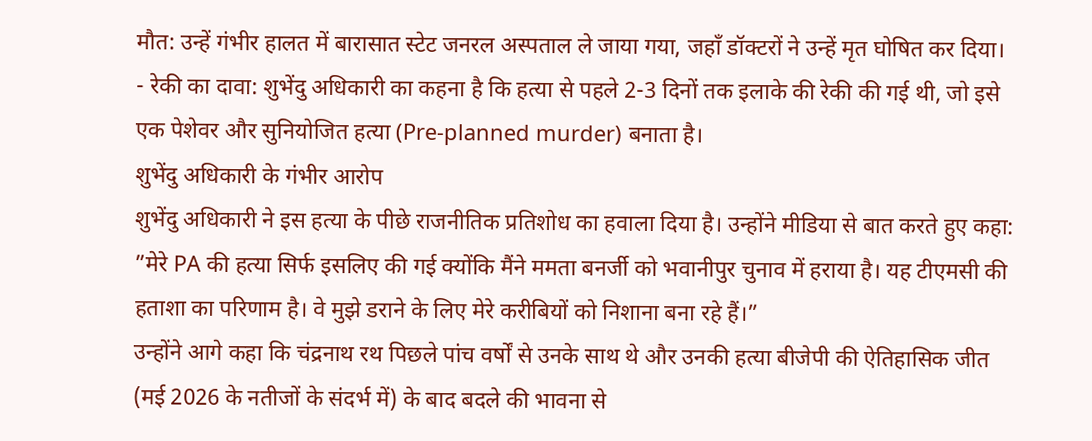मौत: उन्हें गंभीर हालत में बारासात स्टेट जनरल अस्पताल ले जाया गया, जहाँ डॉक्टरों ने उन्हें मृत घोषित कर दिया।
- रेकी का दावा: शुभेंदु अधिकारी का कहना है कि हत्या से पहले 2-3 दिनों तक इलाके की रेकी की गई थी, जो इसे एक पेशेवर और सुनियोजित हत्या (Pre-planned murder) बनाता है।
शुभेंदु अधिकारी के गंभीर आरोप
शुभेंदु अधिकारी ने इस हत्या के पीछे राजनीतिक प्रतिशोध का हवाला दिया है। उन्होंने मीडिया से बात करते हुए कहा:
”मेरे PA की हत्या सिर्फ इसलिए की गई क्योंकि मैंने ममता बनर्जी को भवानीपुर चुनाव में हराया है। यह टीएमसी की हताशा का परिणाम है। वे मुझे डराने के लिए मेरे करीबियों को निशाना बना रहे हैं।”
उन्होंने आगे कहा कि चंद्रनाथ रथ पिछले पांच वर्षों से उनके साथ थे और उनकी हत्या बीजेपी की ऐतिहासिक जीत (मई 2026 के नतीजों के संदर्भ में) के बाद बदले की भावना से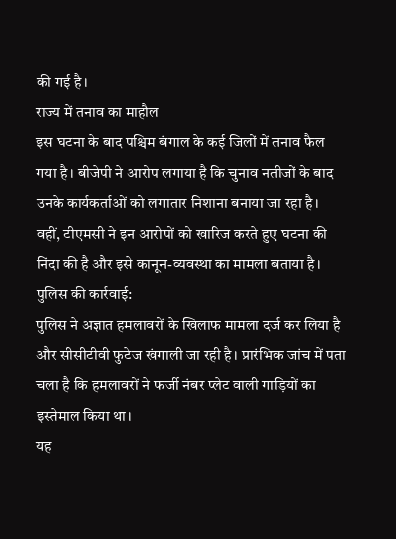की गई है।
राज्य में तनाव का माहौल
इस घटना के बाद पश्चिम बंगाल के कई जिलों में तनाव फैल गया है। बीजेपी ने आरोप लगाया है कि चुनाव नतीजों के बाद उनके कार्यकर्ताओं को लगातार निशाना बनाया जा रहा है। वहीं, टीएमसी ने इन आरोपों को खारिज करते हुए घटना की निंदा की है और इसे कानून-व्यवस्था का मामला बताया है।
पुलिस की कार्रवाई:
पुलिस ने अज्ञात हमलावरों के खिलाफ मामला दर्ज कर लिया है और सीसीटीवी फुटेज खंगाली जा रही है। प्रारंभिक जांच में पता चला है कि हमलावरों ने फर्जी नंबर प्लेट वाली गाड़ियों का इस्तेमाल किया था।
यह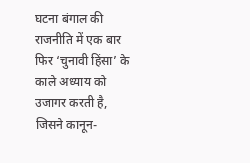घटना बंगाल की राजनीति में एक बार फिर ‘चुनावी हिंसा’ के काले अध्याय को उजागर करती है, जिसने कानून-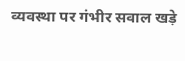व्यवस्था पर गंभीर सवाल खड़े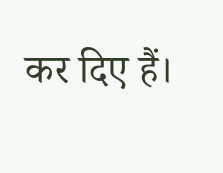कर दिए हैं।